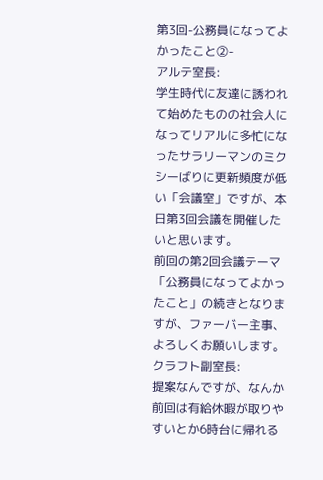第3回-公務員になってよかったこと②-
アルテ室長:
学生時代に友達に誘われて始めたものの社会人になってリアルに多忙になったサラリーマンのミクシーばりに更新頻度が低い「会議室」ですが、本日第3回会議を開催したいと思います。
前回の第2回会議テーマ「公務員になってよかったこと」の続きとなりますが、ファーバー主事、よろしくお願いします。
クラフト副室長:
提案なんですが、なんか前回は有給休暇が取りやすいとか6時台に帰れる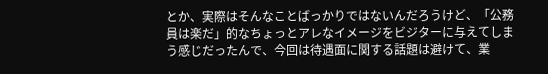とか、実際はそんなことばっかりではないんだろうけど、「公務員は楽だ」的なちょっとアレなイメージをビジターに与えてしまう感じだったんで、今回は待遇面に関する話題は避けて、業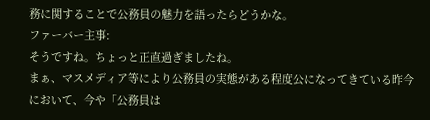務に関することで公務員の魅力を語ったらどうかな。
ファーバー主事:
そうですね。ちょっと正直過ぎましたね。
まぁ、マスメディア等により公務員の実態がある程度公になってきている昨今において、今や「公務員は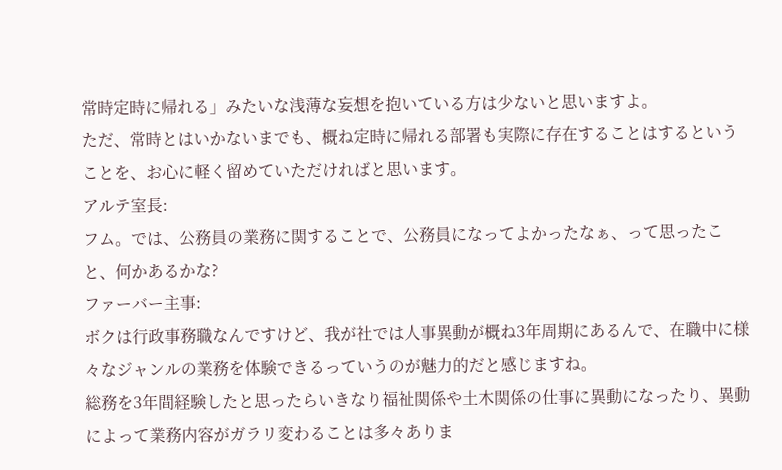常時定時に帰れる」みたいな浅薄な妄想を抱いている方は少ないと思いますよ。
ただ、常時とはいかないまでも、概ね定時に帰れる部署も実際に存在することはするということを、お心に軽く留めていただければと思います。
アルテ室長:
フム。では、公務員の業務に関することで、公務員になってよかったなぁ、って思ったこと、何かあるかな?
ファーバー主事:
ボクは行政事務職なんですけど、我が社では人事異動が概ね3年周期にあるんで、在職中に様々なジャンルの業務を体験できるっていうのが魅力的だと感じますね。
総務を3年間経験したと思ったらいきなり福祉関係や土木関係の仕事に異動になったり、異動によって業務内容がガラリ変わることは多々ありま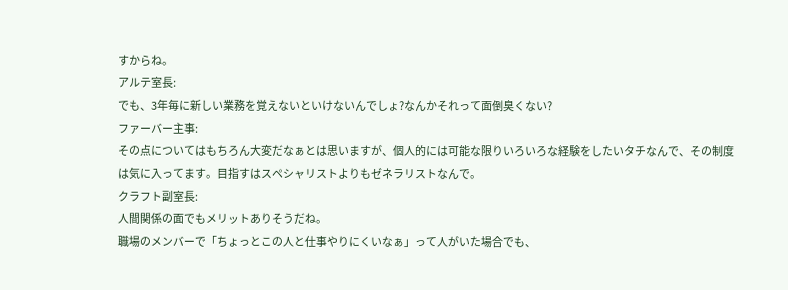すからね。
アルテ室長:
でも、3年毎に新しい業務を覚えないといけないんでしょ?なんかそれって面倒臭くない?
ファーバー主事:
その点についてはもちろん大変だなぁとは思いますが、個人的には可能な限りいろいろな経験をしたいタチなんで、その制度は気に入ってます。目指すはスペシャリストよりもゼネラリストなんで。
クラフト副室長:
人間関係の面でもメリットありそうだね。
職場のメンバーで「ちょっとこの人と仕事やりにくいなぁ」って人がいた場合でも、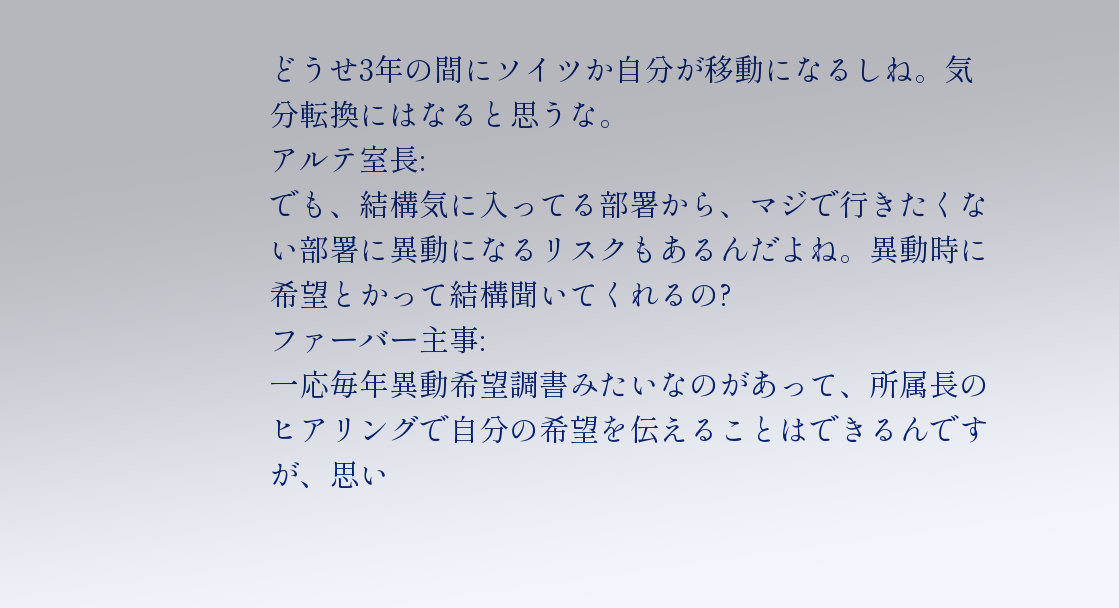どうせ3年の間にソイツか自分が移動になるしね。気分転換にはなると思うな。
アルテ室長:
でも、結構気に入ってる部署から、マジで行きたくない部署に異動になるリスクもあるんだよね。異動時に希望とかって結構聞いてくれるの?
ファーバー主事:
一応毎年異動希望調書みたいなのがあって、所属長のヒアリングで自分の希望を伝えることはできるんですが、思い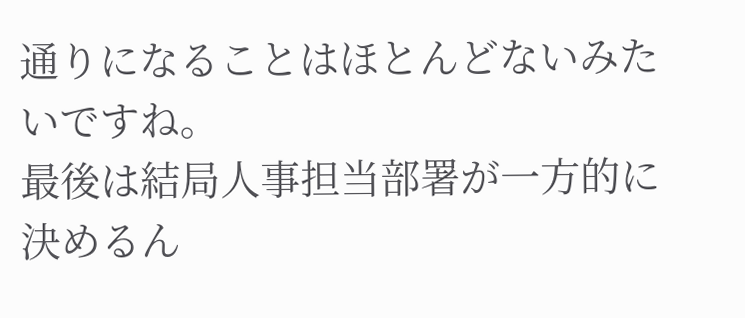通りになることはほとんどないみたいですね。
最後は結局人事担当部署が一方的に決めるん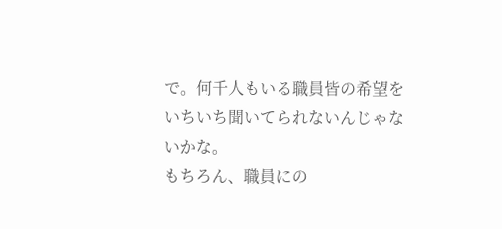で。何千人もいる職員皆の希望をいちいち聞いてられないんじゃないかな。
もちろん、職員にの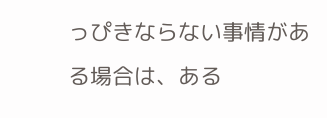っぴきならない事情がある場合は、ある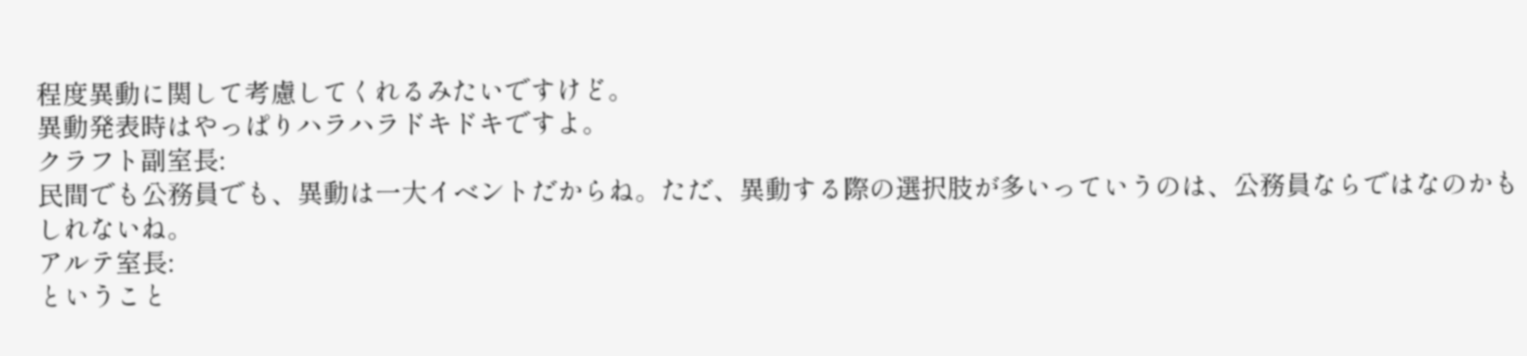程度異動に関して考慮してくれるみたいですけど。
異動発表時はやっぱりハラハラドキドキですよ。
クラフト副室長:
民間でも公務員でも、異動は一大イベントだからね。ただ、異動する際の選択肢が多いっていうのは、公務員ならではなのかもしれないね。
アルテ室長:
ということ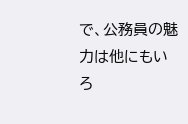で、公務員の魅力は他にもいろ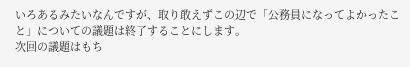いろあるみたいなんですが、取り敢えずこの辺で「公務員になってよかったこと」についての議題は終了することにします。
次回の議題はもち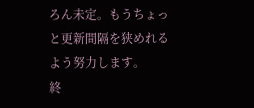ろん未定。もうちょっと更新間隔を狭めれるよう努力します。
終